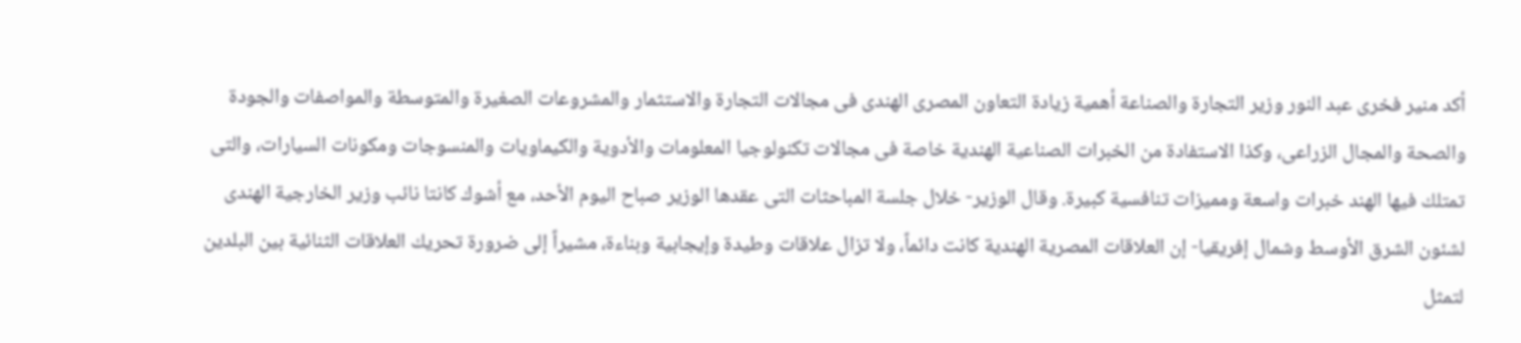أكد منير فخرى عبد النور وزير التجارة والصناعة أهمية زيادة التعاون المصرى الهندى فى مجالات التجارة والاستثمار والمشروعات الصغيرة والمتوسطة والمواصفات والجودة والصحة والمجال الزراعى، وكذا الاستفادة من الخبرات الصناعية الهندية خاصة فى مجالات تكنولوجيا المعلومات والأدوية والكيماويات والمنسوجات ومكونات السيارات، والتى تمتلك فيها الهند خبرات واسعة ومميزات تنافسية كبيرة. وقال الوزير- خلال جلسة المباحثات التى عقدها الوزير صباح اليوم الأحد، مع أشوك كانتا نائب وزير الخارجية الهندى لشئون الشرق الأوسط وشمال إفريقيا- إن العلاقات المصرية الهندية كانت دائماً، ولا تزال علاقات وطيدة وإيجابية وبناءة، مشيراً إلى ضرورة تحريك العلاقات الثنائية بين البلدين لتمثل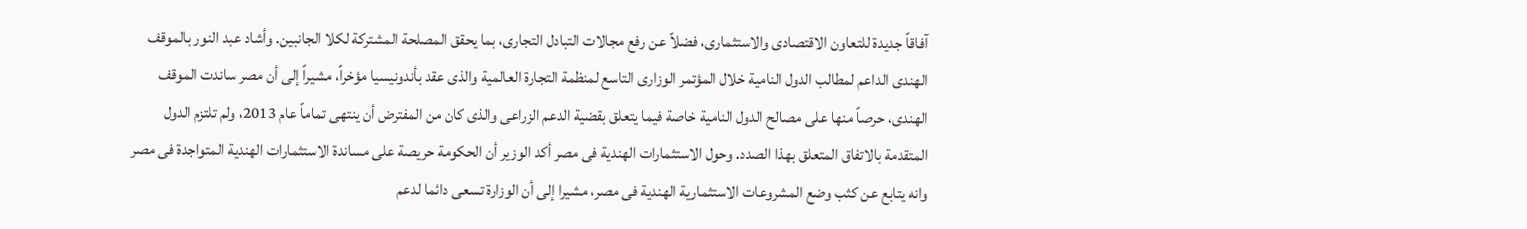آفاقاً جديدة للتعاون الاقتصادى والاستثمارى، فضلاً عن رفع مجالات التبادل التجارى، بما يحقق المصلحة المشتركة لكلا الجانبين. وأشاد عبد النور بالموقف الهندى الداعم لمطالب الدول النامية خلال المؤتمر الوزارى التاسع لمنظمة التجارة العالمية والذى عقد بأندونيسيا مؤخراً، مشيراً إلى أن مصر ساندت الموقف الهندى، حرصاً منها على مصالح الدول النامية خاصة فيما يتعلق بقضية الدعم الزراعى والذى كان من المفترض أن ينتهى تماماً عام 2013، ولم تلتزم الدول المتقدمة بالاتفاق المتعلق بهذا الصدد. وحول الاستثمارات الهندية فى مصر أكد الوزير أن الحكومة حريصة على مساندة الاستثمارات الهندية المتواجدة فى مصر وانه يتابع عن كثب وضع المشروعات الاستثمارية الهندية فى مصر، مشيرا إلى أن الوزارة تسعى دائما لدعم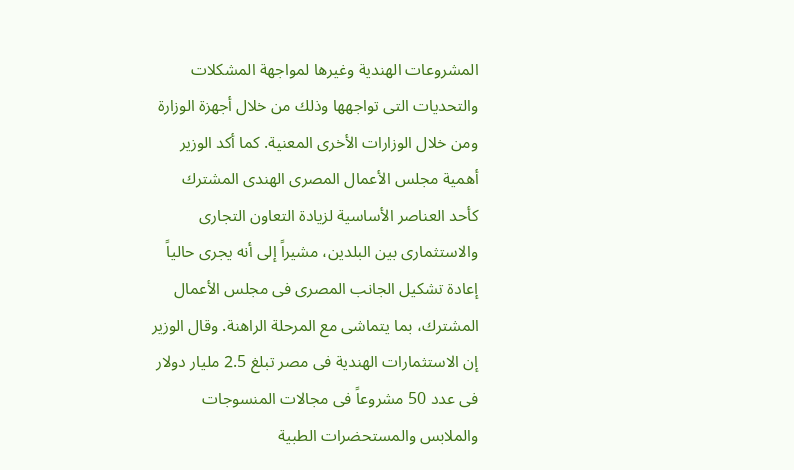المشروعات الهندية وغيرها لمواجهة المشكلات والتحديات التى تواجهها وذلك من خلال أجهزة الوزارة ومن خلال الوزارات الأخرى المعنية. كما أكد الوزير أهمية مجلس الأعمال المصرى الهندى المشترك كأحد العناصر الأساسية لزيادة التعاون التجارى والاستثمارى بين البلدين، مشيراً إلى أنه يجرى حالياً إعادة تشكيل الجانب المصرى فى مجلس الأعمال المشترك، بما يتماشى مع المرحلة الراهنة. وقال الوزير إن الاستثمارات الهندية فى مصر تبلغ 2.5 مليار دولار فى عدد 50 مشروعاً فى مجالات المنسوجات والملابس والمستحضرات الطبية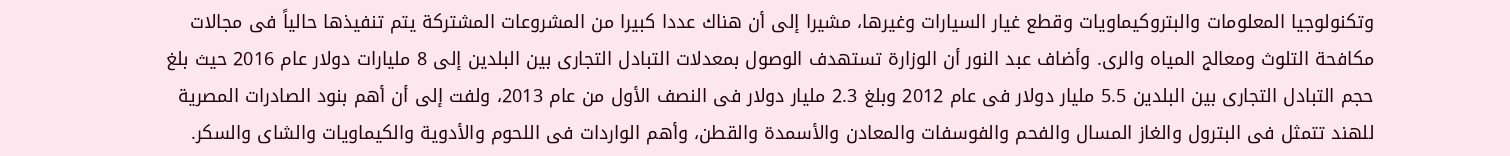وتكنولوجيا المعلومات والبتروكيماويات وقطع غيار السيارات وغيرها، مشيرا إلى أن هناك عددا كبيرا من المشروعات المشتركة يتم تنفيذها حالياً فى مجالات مكافحة التلوث ومعالج المياه والرى. وأضاف عبد النور أن الوزارة تستهدف الوصول بمعدلات التبادل التجارى بين البلدين إلى 8 مليارات دولار عام 2016 حيث بلغ حجم التبادل التجارى بين البلدين 5.5 مليار دولار فى عام 2012 وبلغ 2.3 مليار دولار فى النصف الأول من عام 2013، ولفت إلى أن أهم بنود الصادرات المصرية للهند تتمثل فى البترول والغاز المسال والفحم والفوسفات والمعادن والأسمدة والقطن، وأهم الواردات فى اللحوم والأدوية والكيماويات والشاى والسكر.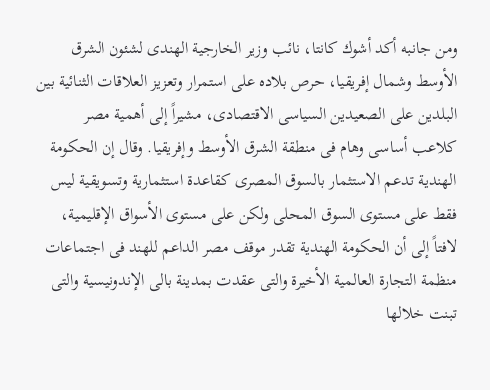ومن جانبه أكد أشوك كانتا، نائب وزير الخارجية الهندى لشئون الشرق الأوسط وشمال إفريقيا، حرص بلاده على استمرار وتعزيز العلاقات الثنائية بين البلدين على الصعيدين السياسى الاقتصادى، مشيراً إلى أهمية مصر كلاعب أساسى وهام فى منطقة الشرق الأوسط وإفريقيا. وقال إن الحكومة الهندية تدعم الاستثمار بالسوق المصرى كقاعدة استثمارية وتسويقية ليس فقط على مستوى السوق المحلى ولكن على مستوى الأسواق الإقليمية، لافتاً إلى أن الحكومة الهندية تقدر موقف مصر الداعم للهند فى اجتماعات منظمة التجارة العالمية الأخيرة والتى عقدت بمدينة بالى الإندونيسية والتى تبنت خلالها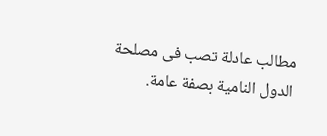مطالب عادلة تصب فى مصلحة الدول النامية بصفة عامة.